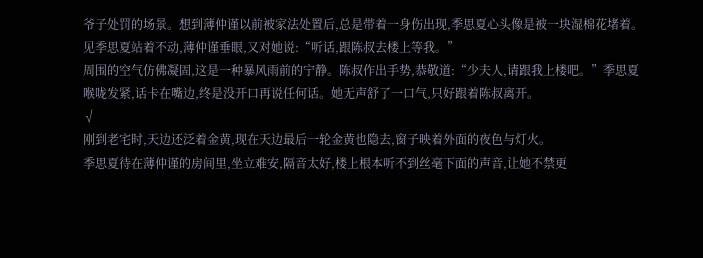爷子处罚的场景。想到薄仲谨以前被家法处置后,总是带着一身伤出现,季思夏心头像是被一块湿棉花堵着。
见季思夏站着不动,薄仲谨垂眼,又对她说:“听话,跟陈叔去楼上等我。”
周围的空气仿佛凝固,这是一种暴风雨前的宁静。陈叔作出手势,恭敬道:“少夫人,请跟我上楼吧。”季思夏喉咙发紧,话卡在嘴边,终是没开口再说任何话。她无声舒了一口气,只好跟着陈叔离开。
√
刚到老宅时,天边还泛着金黄,现在天边最后一轮金黄也隐去,窗子映着外面的夜色与灯火。
季思夏待在薄仲谨的房间里,坐立难安,隔音太好,楼上根本听不到丝毫下面的声音,让她不禁更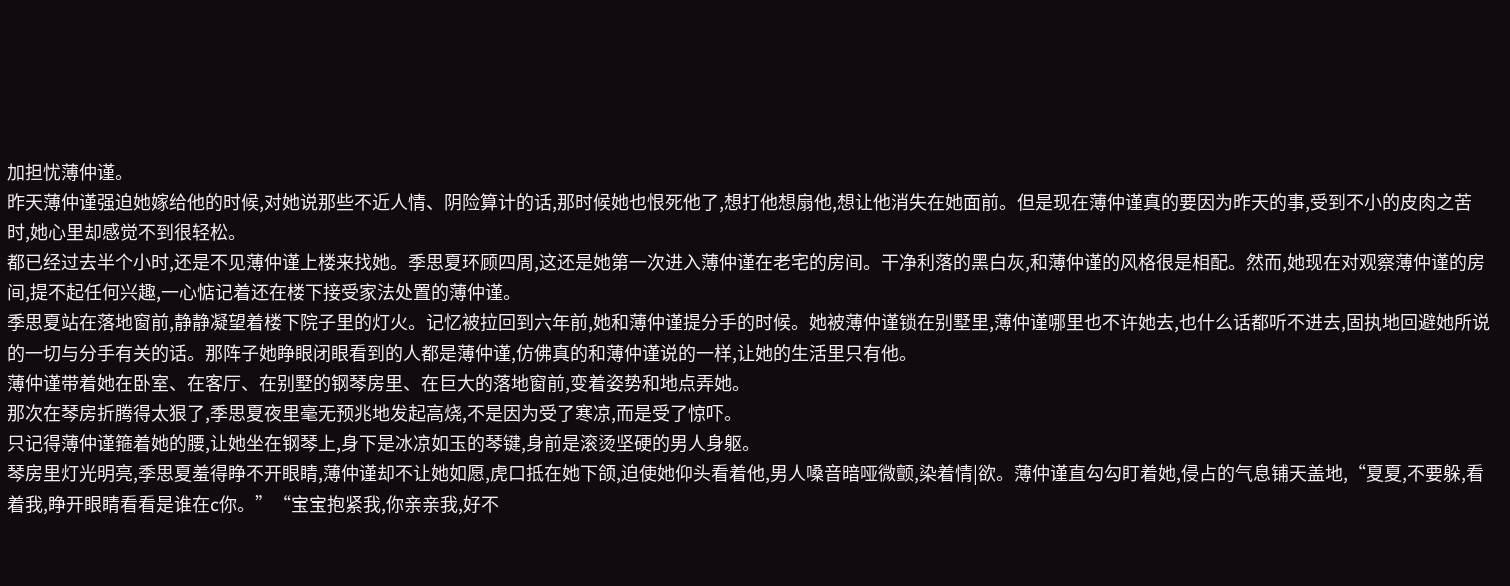加担忧薄仲谨。
昨天薄仲谨强迫她嫁给他的时候,对她说那些不近人情、阴险算计的话,那时候她也恨死他了,想打他想扇他,想让他消失在她面前。但是现在薄仲谨真的要因为昨天的事,受到不小的皮肉之苦时,她心里却感觉不到很轻松。
都已经过去半个小时,还是不见薄仲谨上楼来找她。季思夏环顾四周,这还是她第一次进入薄仲谨在老宅的房间。干净利落的黑白灰,和薄仲谨的风格很是相配。然而,她现在对观察薄仲谨的房间,提不起任何兴趣,一心惦记着还在楼下接受家法处置的薄仲谨。
季思夏站在落地窗前,静静凝望着楼下院子里的灯火。记忆被拉回到六年前,她和薄仲谨提分手的时候。她被薄仲谨锁在别墅里,薄仲谨哪里也不许她去,也什么话都听不进去,固执地回避她所说的一切与分手有关的话。那阵子她睁眼闭眼看到的人都是薄仲谨,仿佛真的和薄仲谨说的一样,让她的生活里只有他。
薄仲谨带着她在卧室、在客厅、在别墅的钢琴房里、在巨大的落地窗前,变着姿势和地点弄她。
那次在琴房折腾得太狠了,季思夏夜里毫无预兆地发起高烧,不是因为受了寒凉,而是受了惊吓。
只记得薄仲谨箍着她的腰,让她坐在钢琴上,身下是冰凉如玉的琴键,身前是滚烫坚硬的男人身躯。
琴房里灯光明亮,季思夏羞得睁不开眼睛,薄仲谨却不让她如愿,虎口抵在她下颌,迫使她仰头看着他,男人嗓音暗哑微颤,染着情|欲。薄仲谨直勾勾盯着她,侵占的气息铺天盖地,“夏夏,不要躲,看着我,睁开眼睛看看是谁在c你。”“宝宝抱紧我,你亲亲我,好不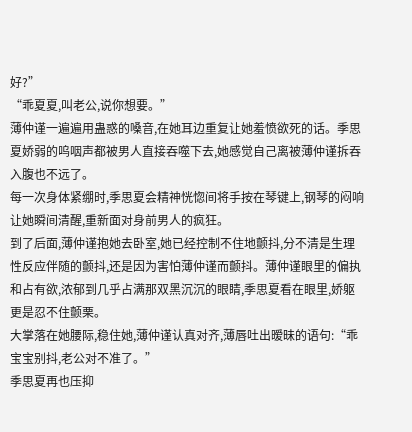好?”
“乖夏夏,叫老公,说你想要。”
薄仲谨一遍遍用蛊惑的嗓音,在她耳边重复让她羞愤欲死的话。季思夏娇弱的呜咽声都被男人直接吞噬下去,她感觉自己离被薄仲谨拆吞入腹也不远了。
每一次身体紧绷时,季思夏会精神恍惚间将手按在琴键上,钢琴的闷响让她瞬间清醒,重新面对身前男人的疯狂。
到了后面,薄仲谨抱她去卧室,她已经控制不住地颤抖,分不清是生理性反应伴随的颤抖,还是因为害怕薄仲谨而颤抖。薄仲谨眼里的偏执和占有欲,浓郁到几乎占满那双黑沉沉的眼睛,季思夏看在眼里,娇躯更是忍不住颤栗。
大掌落在她腰际,稳住她,薄仲谨认真对齐,薄唇吐出暧昧的语句:“乖宝宝别抖,老公对不准了。”
季思夏再也压抑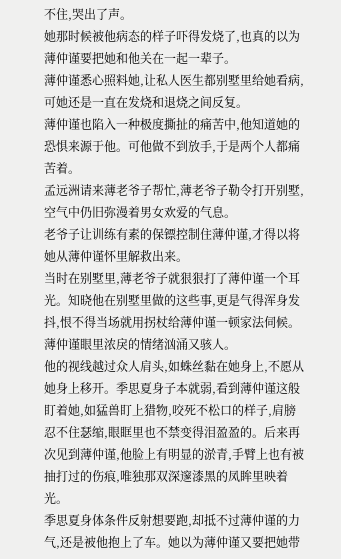不住,哭出了声。
她那时候被他病态的样子吓得发烧了,也真的以为薄仲谨要把她和他关在一起一辈子。
薄仲谨悉心照料她,让私人医生都别墅里给她看病,可她还是一直在发烧和退烧之间反复。
薄仲谨也陷入一种极度撕扯的痛苦中,他知道她的恐惧来源于他。可他做不到放手,于是两个人都痛苦着。
孟远洲请来薄老爷子帮忙,薄老爷子勒令打开别墅,空气中仍旧弥漫着男女欢爱的气息。
老爷子让训练有素的保镖控制住薄仲谨,才得以将她从薄仲谨怀里解救出来。
当时在别墅里,薄老爷子就狠狠打了薄仲谨一个耳光。知晓他在别墅里做的这些事,更是气得浑身发抖,恨不得当场就用拐杖给薄仲谨一顿家法伺候。
薄仲谨眼里浓戾的情绪汹涌又骇人。
他的视线越过众人肩头,如蛛丝黏在她身上,不愿从她身上移开。季思夏身子本就弱,看到薄仲谨这般盯着她,如猛兽盯上猎物,咬死不松口的样子,肩膀忍不住瑟缩,眼眶里也不禁变得泪盈盈的。后来再次见到薄仲谨,他脸上有明显的淤青,手臂上也有被抽打过的伤痕,唯独那双深邃漆黑的凤眸里映着光。
季思夏身体条件反射想要跑,却抵不过薄仲谨的力气,还是被他抱上了车。她以为薄仲谨又要把她带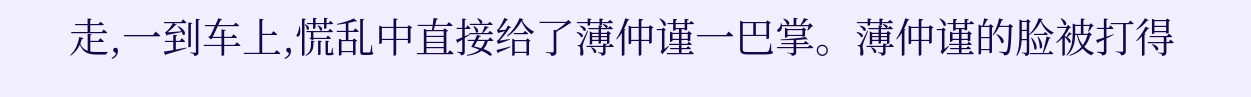走,一到车上,慌乱中直接给了薄仲谨一巴掌。薄仲谨的脸被打得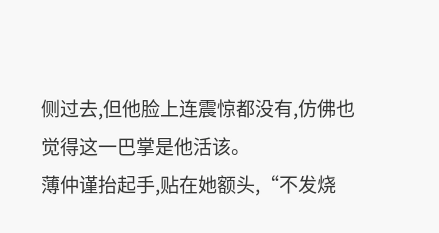侧过去,但他脸上连震惊都没有,仿佛也觉得这一巴掌是他活该。
薄仲谨抬起手,贴在她额头,“不发烧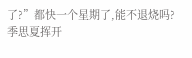了?”都快一个星期了,能不退烧吗?
季思夏挥开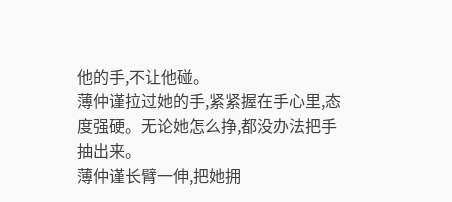他的手,不让他碰。
薄仲谨拉过她的手,紧紧握在手心里,态度强硬。无论她怎么挣,都没办法把手抽出来。
薄仲谨长臂一伸,把她拥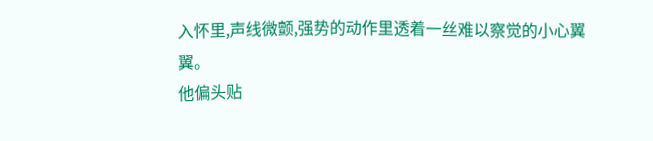入怀里,声线微颤,强势的动作里透着一丝难以察觉的小心翼翼。
他偏头贴